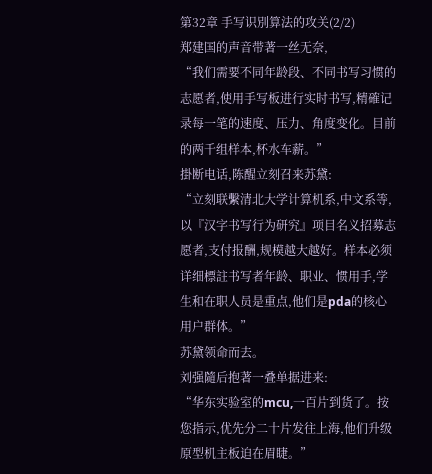第32章 手写识別算法的攻关(2/2)
郑建国的声音带著一丝无奈,
“我们需要不同年龄段、不同书写习惯的志愿者,使用手写板进行实时书写,精確记录每一笔的速度、压力、角度变化。目前的两千组样本,杯水车薪。”
掛断电话,陈醒立刻召来苏黛:
“立刻联繫清北大学计算机系,中文系等,以『汉字书写行为研究』项目名义招募志愿者,支付报酬,规模越大越好。样本必须详细標註书写者年龄、职业、惯用手,学生和在职人员是重点,他们是pda的核心用户群体。”
苏黛领命而去。
刘强隨后抱著一叠单据进来:
“华东实验室的mcu,一百片到货了。按您指示,优先分二十片发往上海,他们升级原型机主板迫在眉睫。”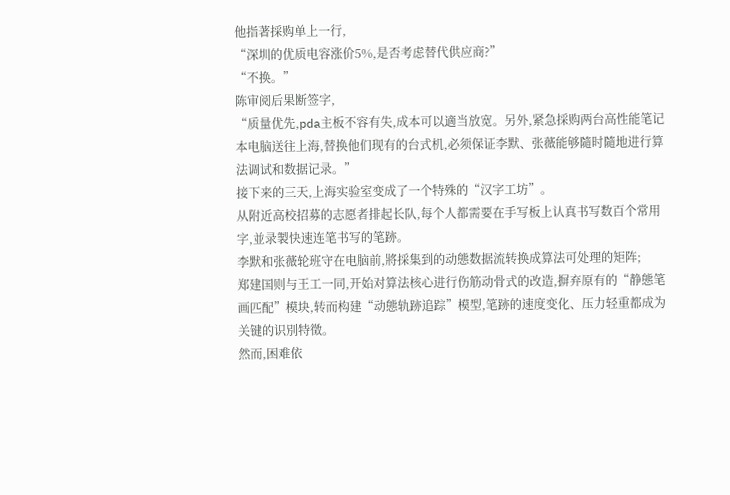他指著採购单上一行,
“深圳的优质电容涨价5%,是否考虑替代供应商?”
“不换。”
陈审阅后果断签字,
“质量优先,pda主板不容有失,成本可以適当放宽。另外,紧急採购两台高性能笔记本电脑送往上海,替换他们现有的台式机,必须保证李默、张薇能够隨时隨地进行算法调试和数据记录。”
接下来的三天,上海实验室变成了一个特殊的“汉字工坊”。
从附近高校招募的志愿者排起长队,每个人都需要在手写板上认真书写数百个常用字,並录製快速连笔书写的笔跡。
李默和张薇轮班守在电脑前,將採集到的动態数据流转换成算法可处理的矩阵;
郑建国则与王工一同,开始对算法核心进行伤筋动骨式的改造,摒弃原有的“静態笔画匹配”模块,转而构建“动態轨跡追踪”模型,笔跡的速度变化、压力轻重都成为关键的识別特徵。
然而,困难依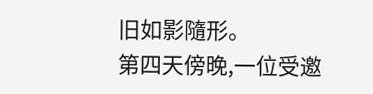旧如影隨形。
第四天傍晚,一位受邀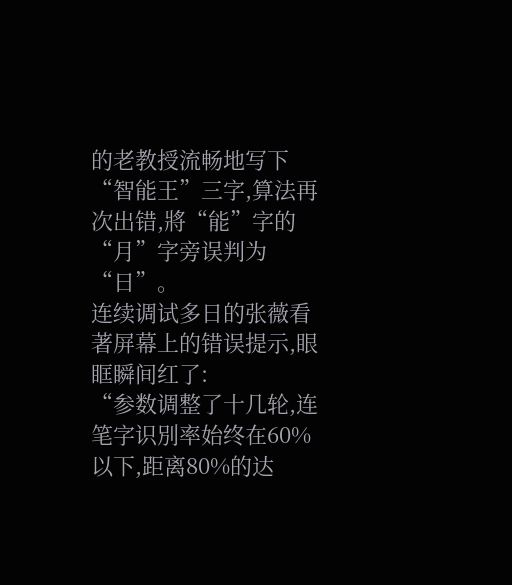的老教授流畅地写下“智能王”三字,算法再次出错,將“能”字的“月”字旁误判为“日”。
连续调试多日的张薇看著屏幕上的错误提示,眼眶瞬间红了:
“参数调整了十几轮,连笔字识別率始终在60%以下,距离80%的达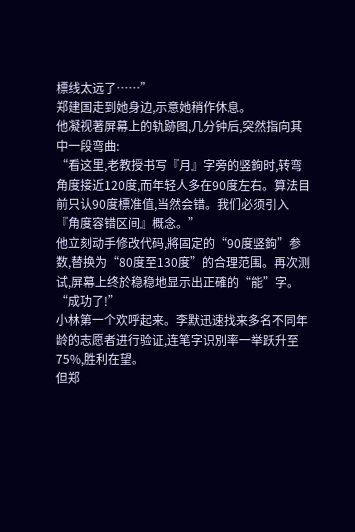標线太远了……”
郑建国走到她身边,示意她稍作休息。
他凝视著屏幕上的轨跡图,几分钟后,突然指向其中一段弯曲:
“看这里,老教授书写『月』字旁的竖鉤时,转弯角度接近120度,而年轻人多在90度左右。算法目前只认90度標准值,当然会错。我们必须引入『角度容错区间』概念。”
他立刻动手修改代码,將固定的“90度竖鉤”参数,替换为“80度至130度”的合理范围。再次测试,屏幕上终於稳稳地显示出正確的“能”字。
“成功了!”
小林第一个欢呼起来。李默迅速找来多名不同年龄的志愿者进行验证,连笔字识別率一举跃升至75%,胜利在望。
但郑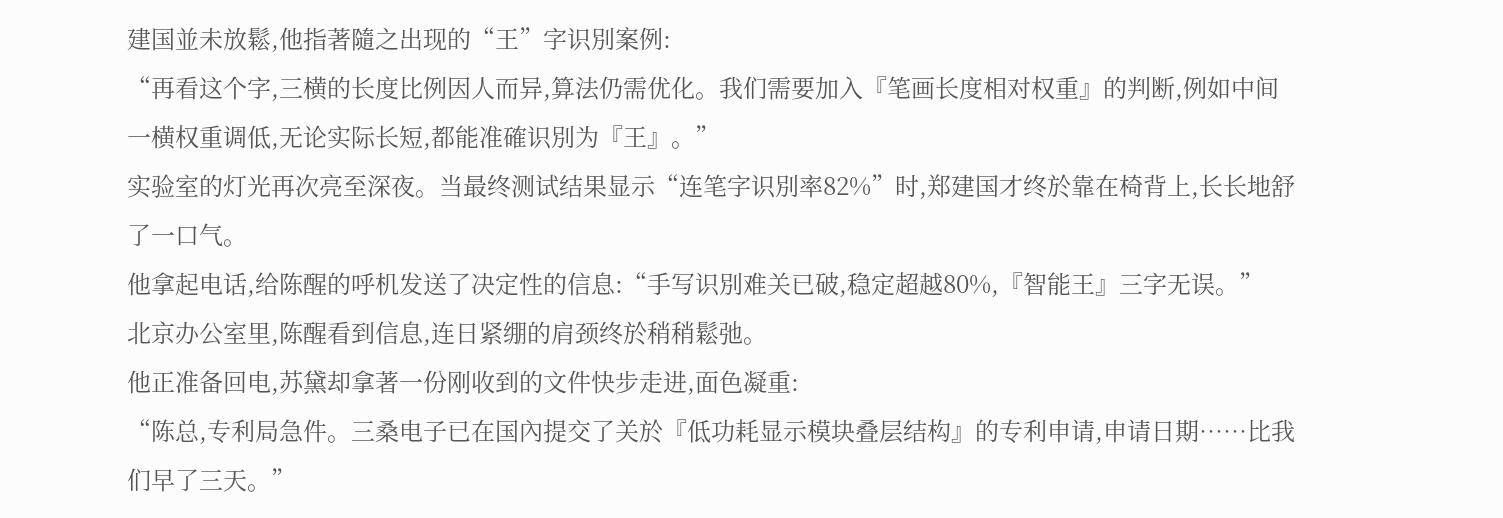建国並未放鬆,他指著隨之出现的“王”字识別案例:
“再看这个字,三横的长度比例因人而异,算法仍需优化。我们需要加入『笔画长度相对权重』的判断,例如中间一横权重调低,无论实际长短,都能准確识別为『王』。”
实验室的灯光再次亮至深夜。当最终测试结果显示“连笔字识別率82%”时,郑建国才终於靠在椅背上,长长地舒了一口气。
他拿起电话,给陈醒的呼机发送了决定性的信息:“手写识別难关已破,稳定超越80%,『智能王』三字无误。”
北京办公室里,陈醒看到信息,连日紧绷的肩颈终於稍稍鬆弛。
他正准备回电,苏黛却拿著一份刚收到的文件快步走进,面色凝重:
“陈总,专利局急件。三桑电子已在国內提交了关於『低功耗显示模块叠层结构』的专利申请,申请日期……比我们早了三天。”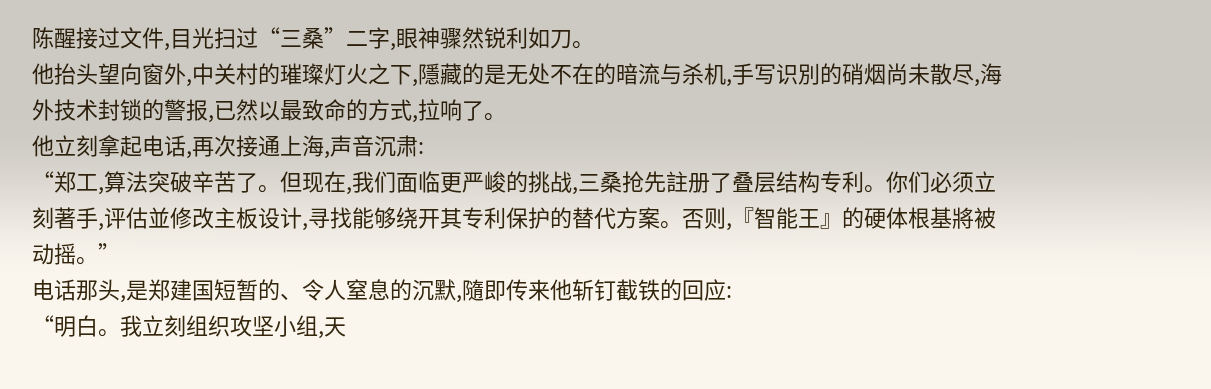陈醒接过文件,目光扫过“三桑”二字,眼神骤然锐利如刀。
他抬头望向窗外,中关村的璀璨灯火之下,隱藏的是无处不在的暗流与杀机,手写识別的硝烟尚未散尽,海外技术封锁的警报,已然以最致命的方式,拉响了。
他立刻拿起电话,再次接通上海,声音沉肃:
“郑工,算法突破辛苦了。但现在,我们面临更严峻的挑战,三桑抢先註册了叠层结构专利。你们必须立刻著手,评估並修改主板设计,寻找能够绕开其专利保护的替代方案。否则,『智能王』的硬体根基將被动摇。”
电话那头,是郑建国短暂的、令人窒息的沉默,隨即传来他斩钉截铁的回应:
“明白。我立刻组织攻坚小组,天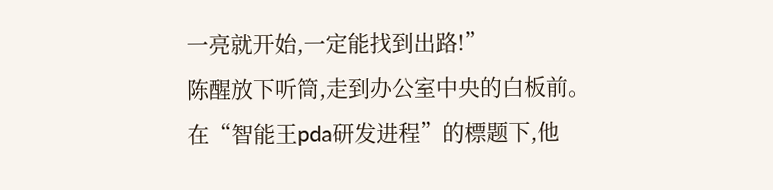一亮就开始,一定能找到出路!”
陈醒放下听筒,走到办公室中央的白板前。
在“智能王pda研发进程”的標题下,他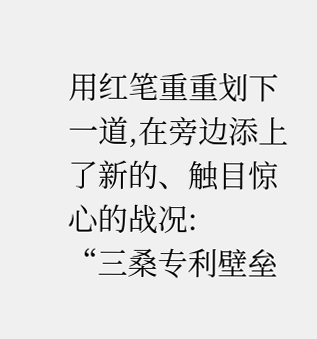用红笔重重划下一道,在旁边添上了新的、触目惊心的战况:
“三桑专利壁垒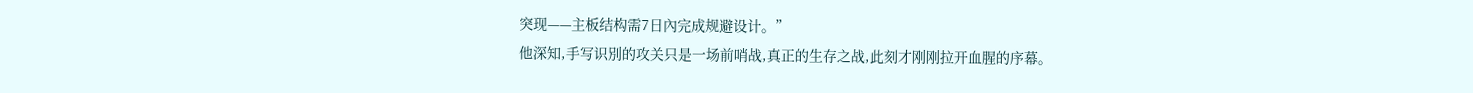突现——主板结构需7日內完成规避设计。”
他深知,手写识別的攻关只是一场前哨战,真正的生存之战,此刻才刚刚拉开血腥的序幕。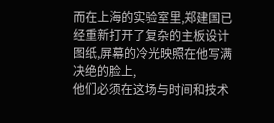而在上海的实验室里,郑建国已经重新打开了复杂的主板设计图纸,屏幕的冷光映照在他写满决绝的脸上,
他们必须在这场与时间和技术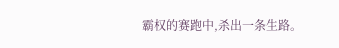霸权的赛跑中,杀出一条生路。